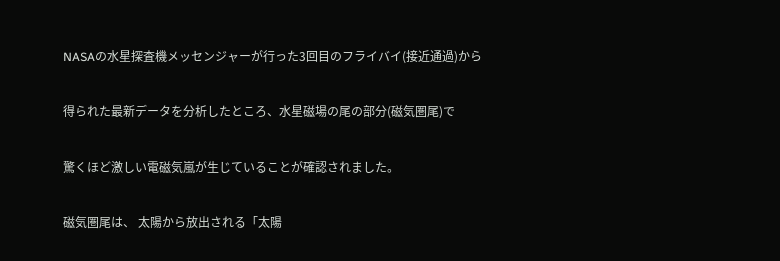NASAの水星探査機メッセンジャーが行った3回目のフライバイ(接近通過)から

得られた最新データを分析したところ、水星磁場の尾の部分(磁気圏尾)で

驚くほど激しい電磁気嵐が生じていることが確認されました。

磁気圏尾は、 太陽から放出される「太陽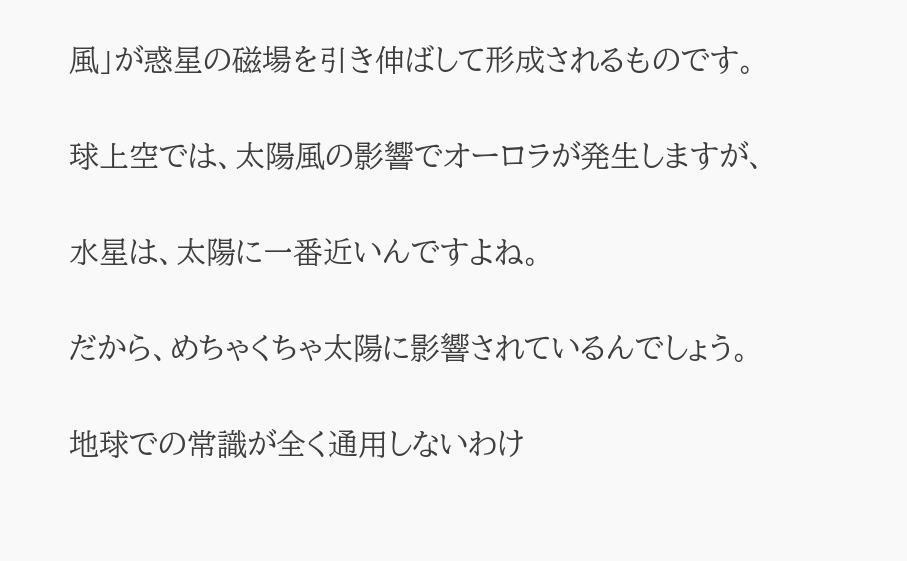風」が惑星の磁場を引き伸ばして形成されるものです。

球上空では、太陽風の影響でオーロラが発生しますが、

水星は、太陽に一番近いんですよね。

だから、めちゃくちゃ太陽に影響されているんでしょう。

地球での常識が全く通用しないわけ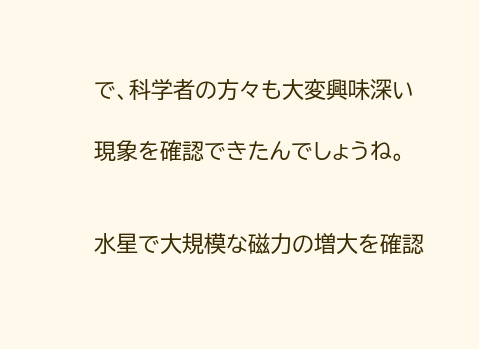で、科学者の方々も大変興味深い

現象を確認できたんでしょうね。


水星で大規模な磁力の増大を確認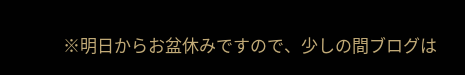※明日からお盆休みですので、少しの間ブログは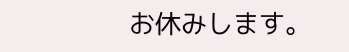お休みします。